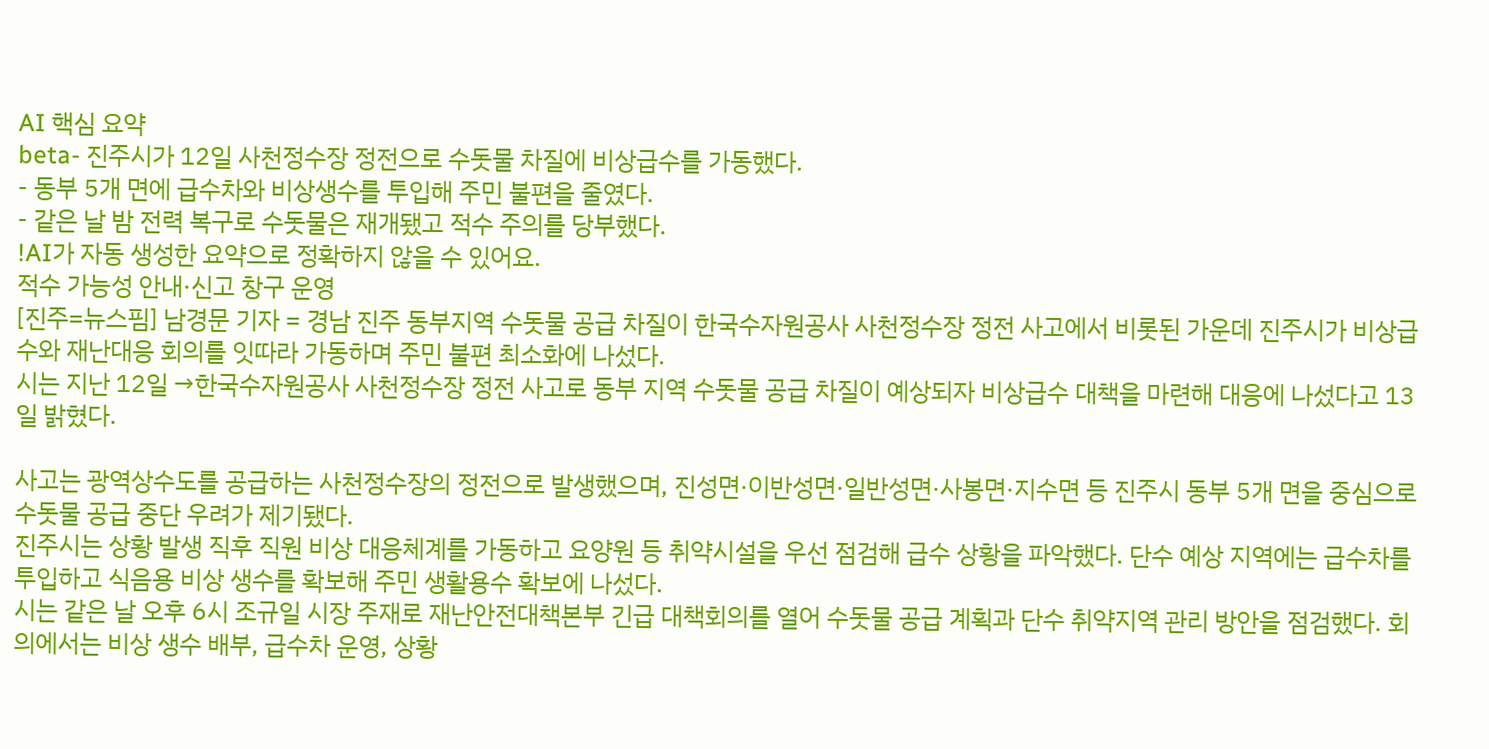AI 핵심 요약
beta- 진주시가 12일 사천정수장 정전으로 수돗물 차질에 비상급수를 가동했다.
- 동부 5개 면에 급수차와 비상생수를 투입해 주민 불편을 줄였다.
- 같은 날 밤 전력 복구로 수돗물은 재개됐고 적수 주의를 당부했다.
!AI가 자동 생성한 요약으로 정확하지 않을 수 있어요.
적수 가능성 안내·신고 창구 운영
[진주=뉴스핌] 남경문 기자 = 경남 진주 동부지역 수돗물 공급 차질이 한국수자원공사 사천정수장 정전 사고에서 비롯된 가운데 진주시가 비상급수와 재난대응 회의를 잇따라 가동하며 주민 불편 최소화에 나섰다.
시는 지난 12일 →한국수자원공사 사천정수장 정전 사고로 동부 지역 수돗물 공급 차질이 예상되자 비상급수 대책을 마련해 대응에 나섰다고 13일 밝혔다.

사고는 광역상수도를 공급하는 사천정수장의 정전으로 발생했으며, 진성면·이반성면·일반성면·사봉면·지수면 등 진주시 동부 5개 면을 중심으로 수돗물 공급 중단 우려가 제기됐다.
진주시는 상황 발생 직후 직원 비상 대응체계를 가동하고 요양원 등 취약시설을 우선 점검해 급수 상황을 파악했다. 단수 예상 지역에는 급수차를 투입하고 식음용 비상 생수를 확보해 주민 생활용수 확보에 나섰다.
시는 같은 날 오후 6시 조규일 시장 주재로 재난안전대책본부 긴급 대책회의를 열어 수돗물 공급 계획과 단수 취약지역 관리 방안을 점검했다. 회의에서는 비상 생수 배부, 급수차 운영, 상황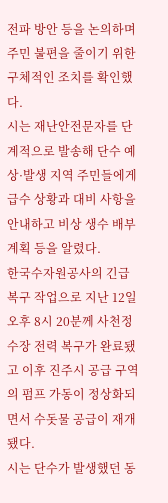전파 방안 등을 논의하며 주민 불편을 줄이기 위한 구체적인 조치를 확인했다.
시는 재난안전문자를 단계적으로 발송해 단수 예상·발생 지역 주민들에게 급수 상황과 대비 사항을 안내하고 비상 생수 배부 계획 등을 알렸다.
한국수자원공사의 긴급 복구 작업으로 지난 12일 오후 8시 20분께 사천정수장 전력 복구가 완료됐고 이후 진주시 공급 구역의 펌프 가동이 정상화되면서 수돗물 공급이 재개됐다.
시는 단수가 발생했던 동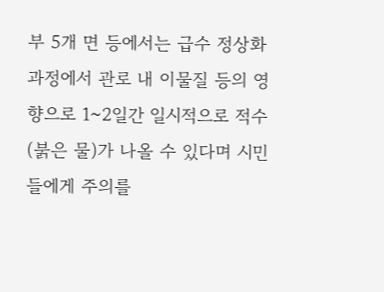부 5개 면 등에서는 급수 정상화 과정에서 관로 내 이물질 등의 영향으로 1~2일간 일시적으로 적수(붉은 물)가 나올 수 있다며 시민들에게 주의를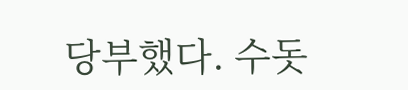당부했다. 수돗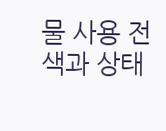물 사용 전 색과 상태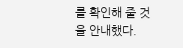를 확인해 줄 것을 안내했다.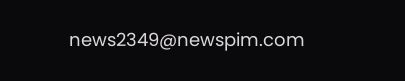news2349@newspim.com